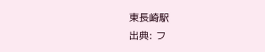東長崎駅
出典: フ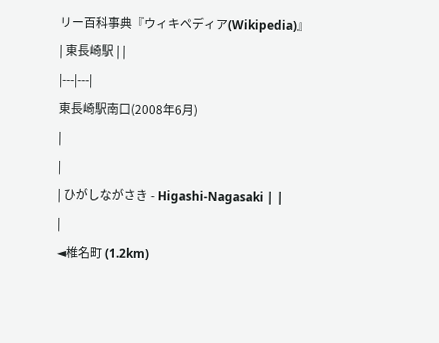リー百科事典『ウィキペディア(Wikipedia)』
| 東長崎駅 | |
|---|---|
東長崎駅南口(2008年6月)
|
|
| ひがしながさき - Higashi-Nagasaki | |
|
◄椎名町 (1.2km)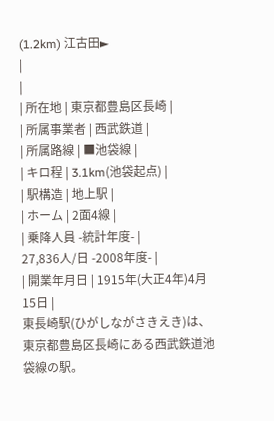(1.2km) 江古田►
|
|
| 所在地 | 東京都豊島区長崎 |
| 所属事業者 | 西武鉄道 |
| 所属路線 | ■池袋線 |
| キロ程 | 3.1km(池袋起点) |
| 駅構造 | 地上駅 |
| ホーム | 2面4線 |
| 乗降人員 -統計年度- |
27,836人/日 -2008年度- |
| 開業年月日 | 1915年(大正4年)4月15日 |
東長崎駅(ひがしながさきえき)は、東京都豊島区長崎にある西武鉄道池袋線の駅。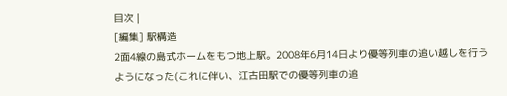目次 |
[編集] 駅構造
2面4線の島式ホームをもつ地上駅。2008年6月14日より優等列車の追い越しを行うようになった(これに伴い、江古田駅での優等列車の追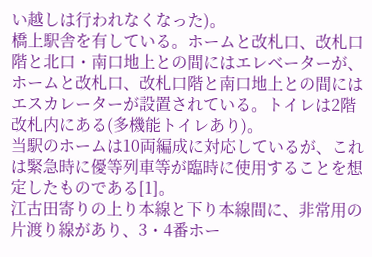い越しは行われなくなった)。
橋上駅舎を有している。ホームと改札口、改札口階と北口・南口地上との間にはエレベーターが、ホームと改札口、改札口階と南口地上との間にはエスカレーターが設置されている。トイレは2階改札内にある(多機能トイレあり)。
当駅のホームは10両編成に対応しているが、これは緊急時に優等列車等が臨時に使用することを想定したものである[1]。
江古田寄りの上り本線と下り本線間に、非常用の片渡り線があり、3・4番ホー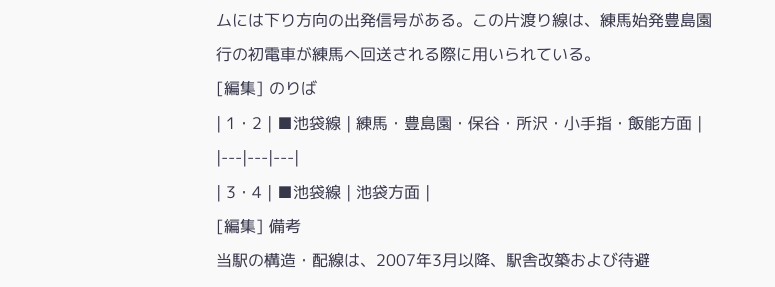ムには下り方向の出発信号がある。この片渡り線は、練馬始発豊島園行の初電車が練馬へ回送される際に用いられている。
[編集] のりば
| 1・2 | ■池袋線 | 練馬・豊島園・保谷・所沢・小手指・飯能方面 |
|---|---|---|
| 3・4 | ■池袋線 | 池袋方面 |
[編集] 備考
当駅の構造・配線は、2007年3月以降、駅舎改築および待避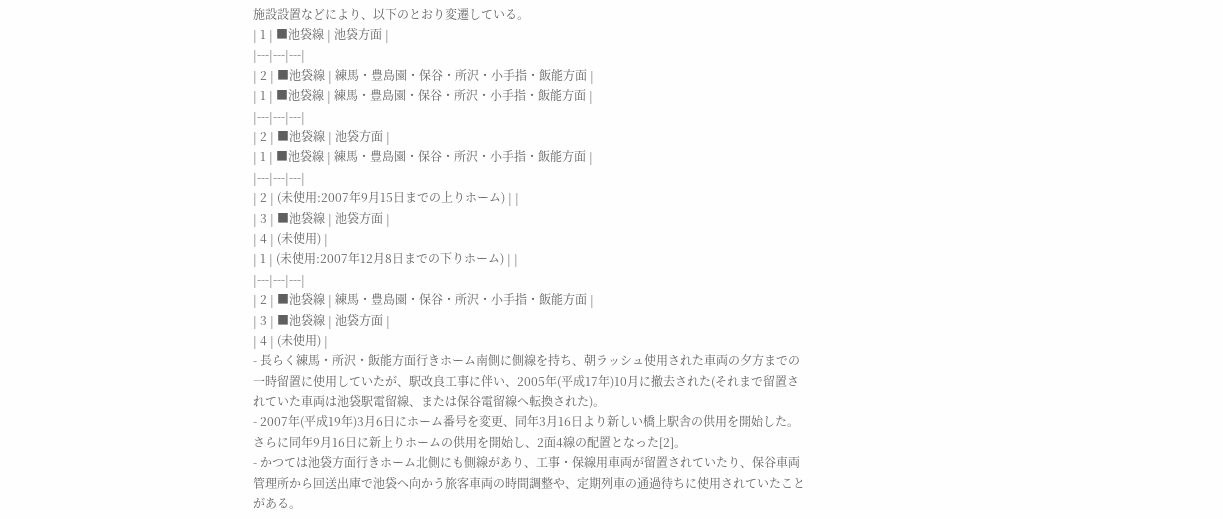施設設置などにより、以下のとおり変遷している。
| 1 | ■池袋線 | 池袋方面 |
|---|---|---|
| 2 | ■池袋線 | 練馬・豊島園・保谷・所沢・小手指・飯能方面 |
| 1 | ■池袋線 | 練馬・豊島園・保谷・所沢・小手指・飯能方面 |
|---|---|---|
| 2 | ■池袋線 | 池袋方面 |
| 1 | ■池袋線 | 練馬・豊島園・保谷・所沢・小手指・飯能方面 |
|---|---|---|
| 2 | (未使用:2007年9月15日までの上りホーム) | |
| 3 | ■池袋線 | 池袋方面 |
| 4 | (未使用) |
| 1 | (未使用:2007年12月8日までの下りホーム) | |
|---|---|---|
| 2 | ■池袋線 | 練馬・豊島園・保谷・所沢・小手指・飯能方面 |
| 3 | ■池袋線 | 池袋方面 |
| 4 | (未使用) |
- 長らく練馬・所沢・飯能方面行きホーム南側に側線を持ち、朝ラッシュ使用された車両の夕方までの一時留置に使用していたが、駅改良工事に伴い、2005年(平成17年)10月に撤去された(それまで留置されていた車両は池袋駅電留線、または保谷電留線へ転換された)。
- 2007年(平成19年)3月6日にホーム番号を変更、同年3月16日より新しい橋上駅舎の供用を開始した。さらに同年9月16日に新上りホームの供用を開始し、2面4線の配置となった[2]。
- かつては池袋方面行きホーム北側にも側線があり、工事・保線用車両が留置されていたり、保谷車両管理所から回送出庫で池袋へ向かう旅客車両の時間調整や、定期列車の通過待ちに使用されていたことがある。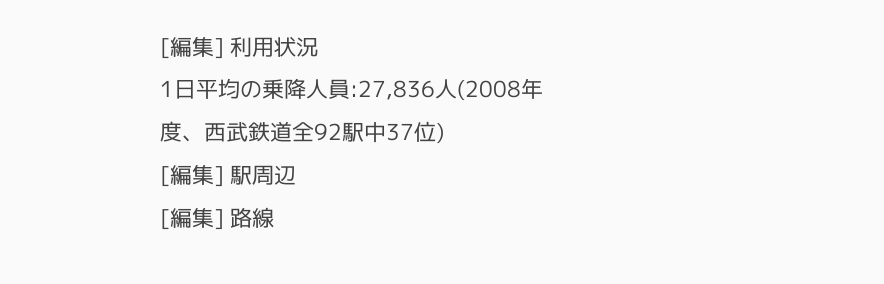[編集] 利用状況
1日平均の乗降人員:27,836人(2008年度、西武鉄道全92駅中37位)
[編集] 駅周辺
[編集] 路線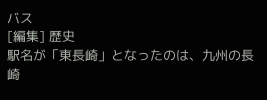バス
[編集] 歴史
駅名が「東長崎」となったのは、九州の長崎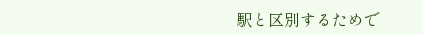駅と区別するためで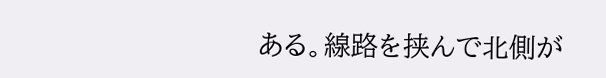ある。線路を挟んで北側が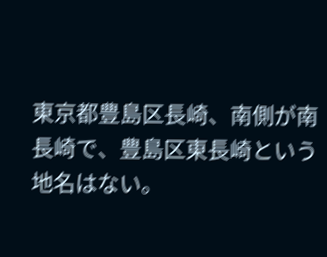東京都豊島区長崎、南側が南長崎で、豊島区東長崎という地名はない。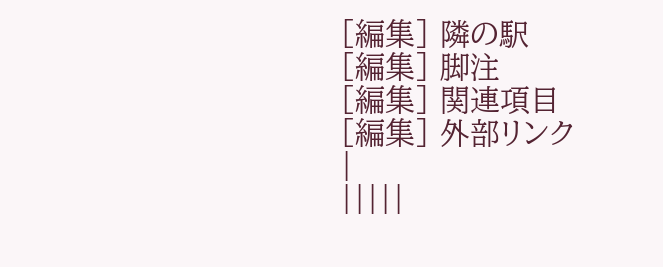[編集] 隣の駅
[編集] 脚注
[編集] 関連項目
[編集] 外部リンク
|
|||||